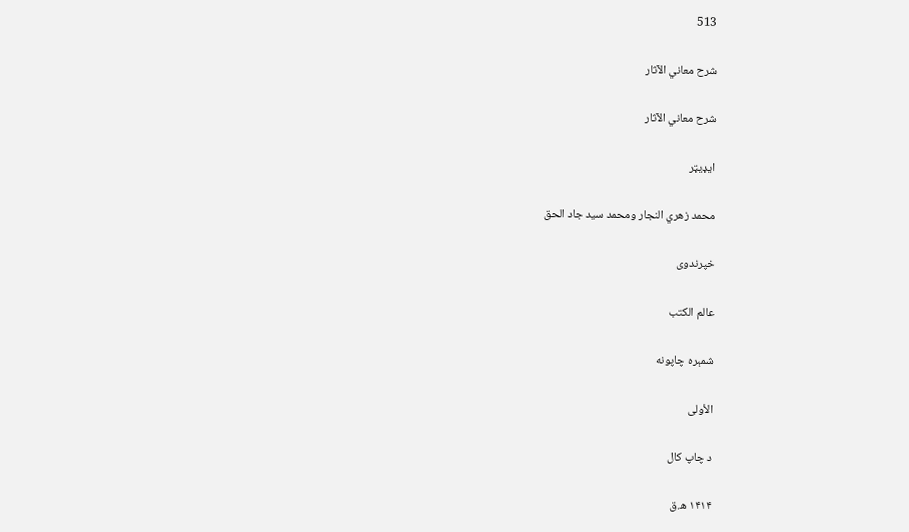513

شرح معاني الآثار

شرح معاني الآثار

ایډیټر

محمد زهري النجار ومحمد سيد جاد الحق

خپرندوی

عالم الكتب

شمېره چاپونه

الأولى

د چاپ کال

۱۴۱۴ ه.ق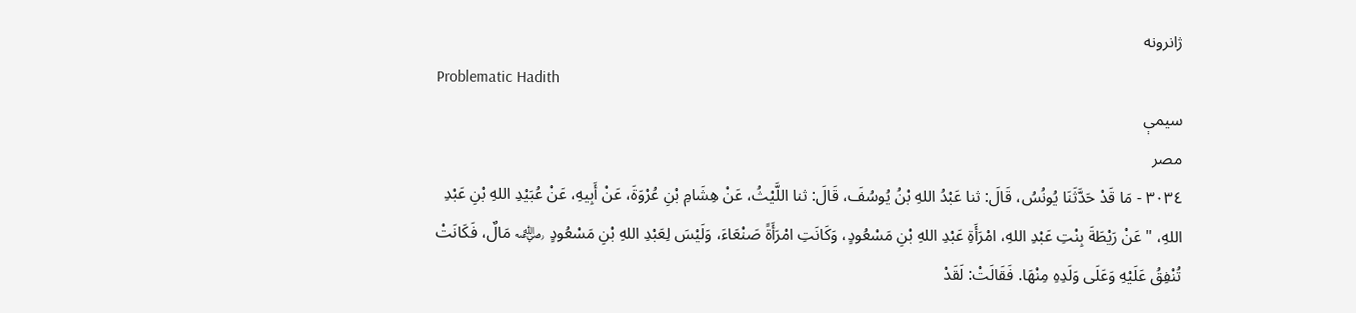ژانرونه
Problematic Hadith
سیمې
مصر
٣٠٣٤ - مَا قَدْ حَدَّثَنَا يُونُسُ، قَالَ: ثنا عَبْدُ اللهِ بْنُ يُوسُفَ، قَالَ: ثنا اللَّيْثُ، عَنْ هِشَامِ بْنِ عُرْوَةَ، عَنْ أَبِيهِ، عَنْ عُبَيْدِ اللهِ بْنِ عَبْدِ اللهِ، " عَنْ رَيْطَةَ بِنْتِ عَبْدِ اللهِ، امْرَأَةِ عَبْدِ اللهِ بْنِ مَسْعُودٍ، وَكَانَتِ امْرَأَةً صَنْعَاءَ، وَلَيْسَ لِعَبْدِ اللهِ بْنِ مَسْعُودٍ ﵁ مَالٌ، فَكَانَتْ تُنْفِقُ عَلَيْهِ وَعَلَى وَلَدِهِ مِنْهَا. فَقَالَتْ: لَقَدْ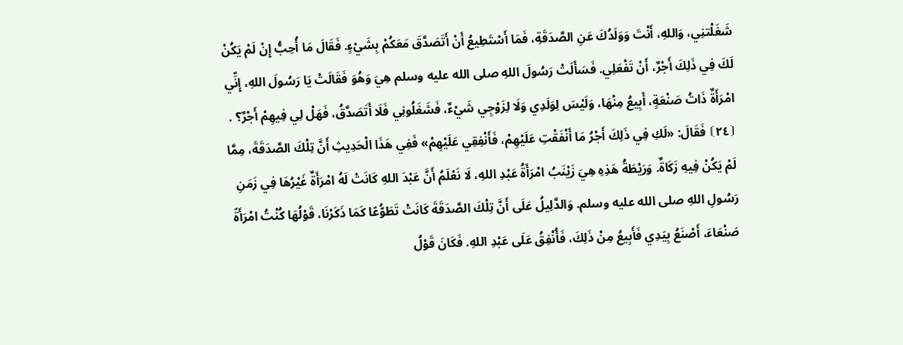شَغَلْتنِي، وَاللهِ، أَنْتَ وَوَلَدُكَ عَنِ الصَّدَقَةِ، فَمَا أَسْتَطِيعُ أَنْ أَتَصَدَّقَ مَعَكُمْ بِشَيْءٍ. فَقَالَ مَا أُحِبُّ إِنْ لَمْ يَكُنْ لَكَ فِي ذَلِكَ أَجْرٌ، أَنْ تَفْعَلِي. فَسَأَلَتْ رَسُولَ اللهِ صلى الله عليه وسلم هِيَ وَهُوَ فَقَالَتْ يَا رَسُولَ اللهِ، إِنِّي امْرَأَةٌ ذَاتُ صَنْعَةٍ، أَبِيعُ مِنْهَا، وَلَيْسَ لِوَلَدِي وَلَا لِزَوْجِي شَيْءٌ، فَشَغَلُونِي فَلَا أَتَصَدَّقُ، فَهَلْ لِي فِيهِمْ أَجْرٌ؟ . ⦗٢٤⦘ فَقَالَ: «لَكِ فِي ذَلِكَ أَجْرُ مَا أَنْفَقْتِ عَلَيْهِمْ، فَأَنْفِقِي عَلَيْهِمْ» فَفِي هَذَا الْحَدِيثِ أَنَّ تِلْكَ الصَّدَقَةَ، مِمَّا لَمْ يَكُنْ فِيهِ زَكَاةٌ. وَرَيْطَةُ هَذِهِ هِيَ زَيْنَبُ امْرَأَةُ عَبْدِ اللهِ، لَا نَعْلَمُ أَنَّ عَبْدَ اللهِ كَانَتْ لَهُ امْرَأَةٌ غَيْرُهَا فِي زَمَنِ رَسُولِ اللهِ صلى الله عليه وسلم. وَالدَّلِيلُ عَلَى أَنَّ تِلْكَ الصَّدَقَةَ كَانَتْ تَطَوُّعًا كَمَا ذَكَرْنَا، قَوْلُهَا كُنْتُ امْرَأَةً صَنْعَاءَ، أَصْنَعُ بِيَدِي فَأَبِيعُ مِنْ ذَلِكَ، فَأُنْفِقُ عَلَى عَبْدِ اللهِ. فَكَانَ قَوْلُ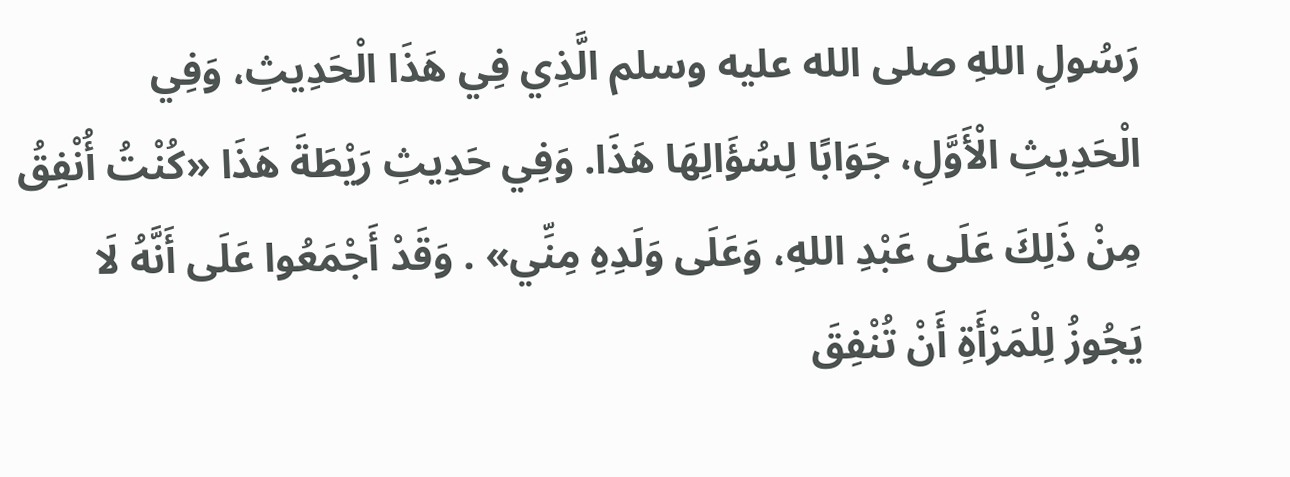رَسُولِ اللهِ صلى الله عليه وسلم الَّذِي فِي هَذَا الْحَدِيثِ، وَفِي الْحَدِيثِ الْأَوَّلِ، جَوَابًا لِسُؤَالِهَا هَذَا. وَفِي حَدِيثِ رَيْطَةَ هَذَا «كُنْتُ أُنْفِقُ مِنْ ذَلِكَ عَلَى عَبْدِ اللهِ، وَعَلَى وَلَدِهِ مِنِّي» . وَقَدْ أَجْمَعُوا عَلَى أَنَّهُ لَا يَجُوزُ لِلْمَرْأَةِ أَنْ تُنْفِقَ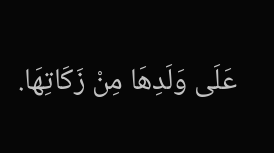عَلَى وَلَدِهَا مِنْ زَكَاتِهَا.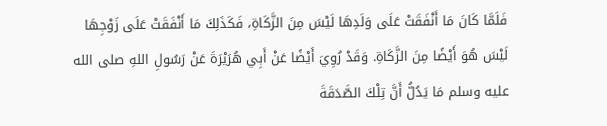فَلَمَّا كَانَ مَا أَنْفَقَتْ عَلَى وَلَدِهَا لَيْسَ مِنَ الزَّكَاةِ، فَكَذَلِكَ مَا أَنْفَقَتْ عَلَى زَوْجِهَا لَيْسَ هُوَ أَيْضًا مِنَ الزَّكَاةِ. وَقَدْ رُوِيَ أَيْضًا عَنْ أَبِي هُرَيْرَةَ عَنْ رَسُولِ اللهِ صلى الله عليه وسلم مَا يَدُلُّ أَنَّ تِلْكَ الصَّدَقَةَ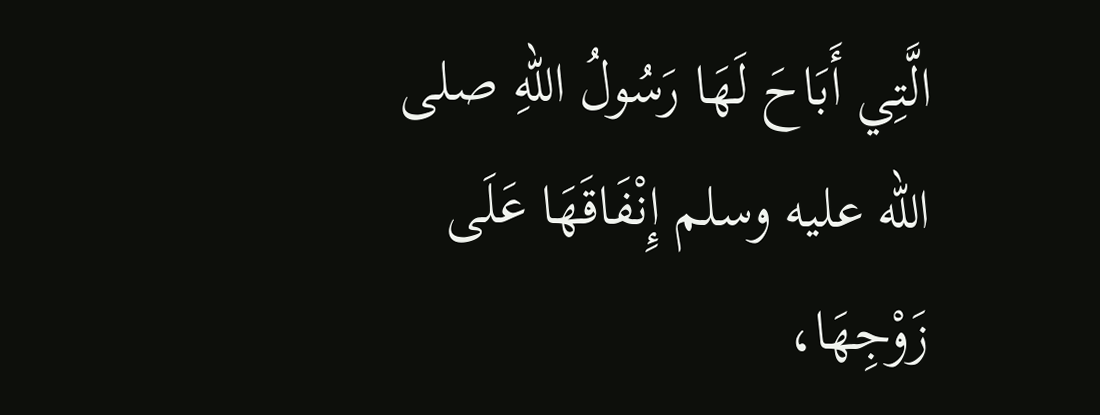الَّتِي أَبَاحَ لَهَا رَسُولُ اللهِ صلى الله عليه وسلم إِنْفَاقَهَا عَلَى زَوْجِهَا،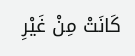كَانَتْ مِنْ غَيْرِ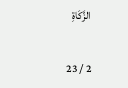الزَّكَاةِ

2 / 23